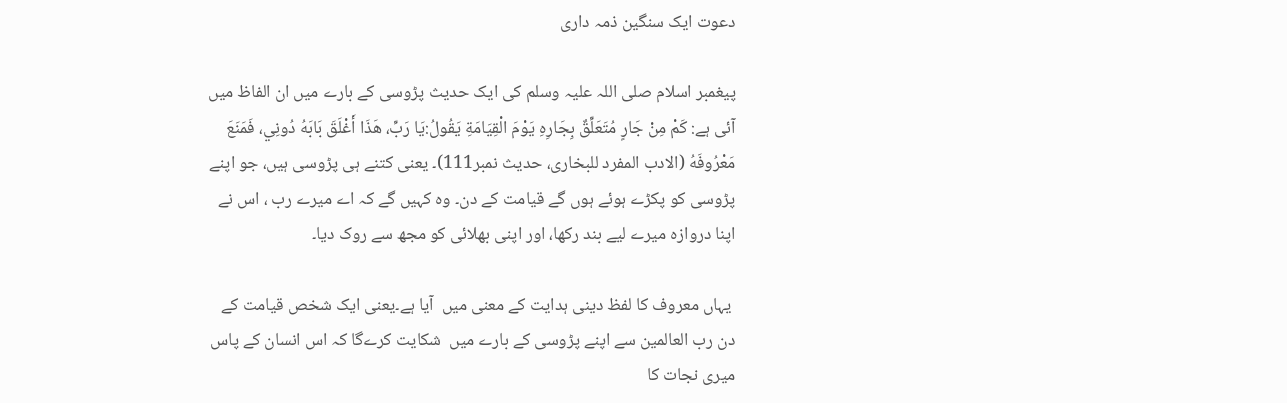دعوت ایک سنگین ذمہ داری

پیغمبر اسلام صلی اللہ علیہ وسلم کی ایک حدیث پڑوسی کے بارے میں ان الفاظ میں  آئی ہے: كَمْ مِنْ جَارٍ مُتَعَلِّقٌ بِجَارِهِ يَوْمَ الْقِيَامَةِ يَقُولُ:يَا رَبِّ، هَذَا أَغْلَقَ بَابَهُ دُونِي، فَمَنَعَ مَعْرُوفَهُ (الادب المفرد للبخاری، حدیث نمبر111)۔ یعنی کتنے ہی پڑوسی ہیں، جو اپنے پڑوسی کو پکڑے ہوئے ہوں گے قیامت کے دن۔ وہ کہیں گے کہ اے میرے رب ، اس نے اپنا دروازہ میرے لیے بند رکھا، اور اپنی بھلائی کو مجھ سے روک دیا۔

 یہاں معروف کا لفظ دینی ہدایت کے معنی میں  آیا ہے۔یعنی ایک شخص قیامت کے دن رب العالمین سے اپنے پڑوسی کے بارے میں  شکایت کرےگا کہ اس انسان کے پاس میری نجات کا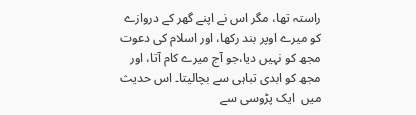راستہ تھا، مگر اس نے اپنے گھر کے دروازے کو میرے اوپر بند رکھا، اور اسلام کی دعوت مجھ کو نہیں دیا،جو آج میرے کام آتا، اور مجھ کو ابدی تباہی سے بچالیتا۔ اس حدیث میں  ایک پڑوسی سے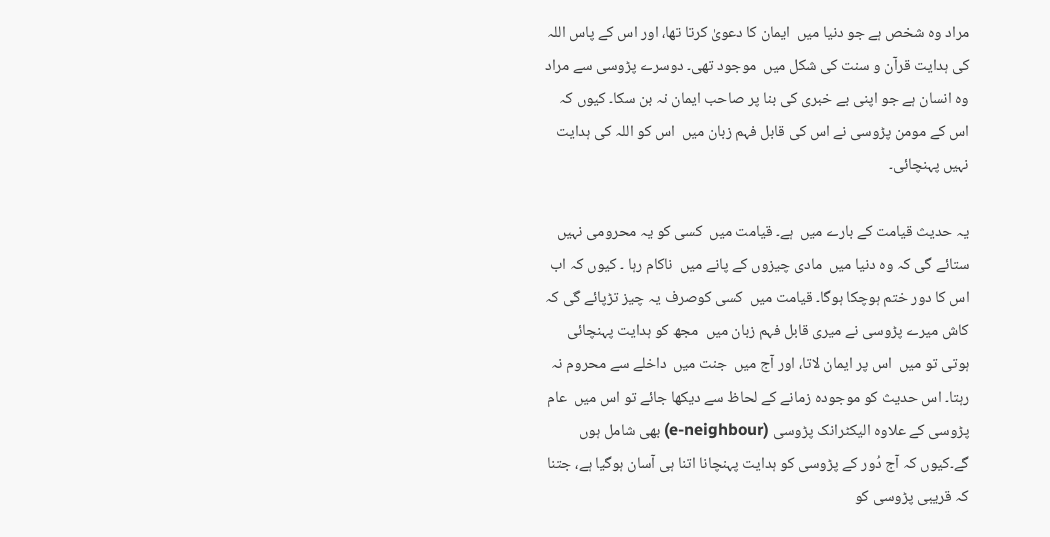مراد وہ شخص ہے جو دنیا میں  ایمان کا دعویٰ کرتا تھا، اور اس کے پاس اللہ کی ہدایت قرآن و سنت کی شکل میں  موجود تھی۔ دوسرے پڑوسی سے مراد وہ انسان ہے جو اپنی بے خبری کی بنا پر صاحب ایمان نہ بن سکا۔ کیوں کہ اس کے مومن پڑوسی نے اس کی قابل فہم زبان میں  اس کو اللہ کی ہدایت نہیں پہنچائی۔

یہ حدیث قیامت کے بارے میں  ہے۔ قیامت میں  کسی کو یہ محرومی نہیں ستائے گی کہ وہ دنیا میں  مادی چیزوں کے پانے میں  ناکام رہا ۔ کیوں کہ اب اس کا دور ختم ہوچکا ہوگا۔ قیامت میں  کسی کوصرف یہ چیز تڑپائے گی کہ کاش میرے پڑوسی نے میری قابل فہم زبان میں  مجھ کو ہدایت پہنچائی ہوتی تو میں  اس پر ایمان لاتا، اور آج میں  جنت میں  داخلے سے محروم نہ رہتا۔ اس حدیث کو موجودہ زمانے کے لحاظ سے دیکھا جائے تو اس میں  عام پڑوسی کے علاوہ الیکٹرانک پڑوسی (e-neighbour) بھی شامل ہوں گے۔کیوں کہ آج دُور کے پڑوسی کو ہدایت پہنچانا اتنا ہی آسان ہوگیا ہے، جتنا کہ قریبی پڑوسی کو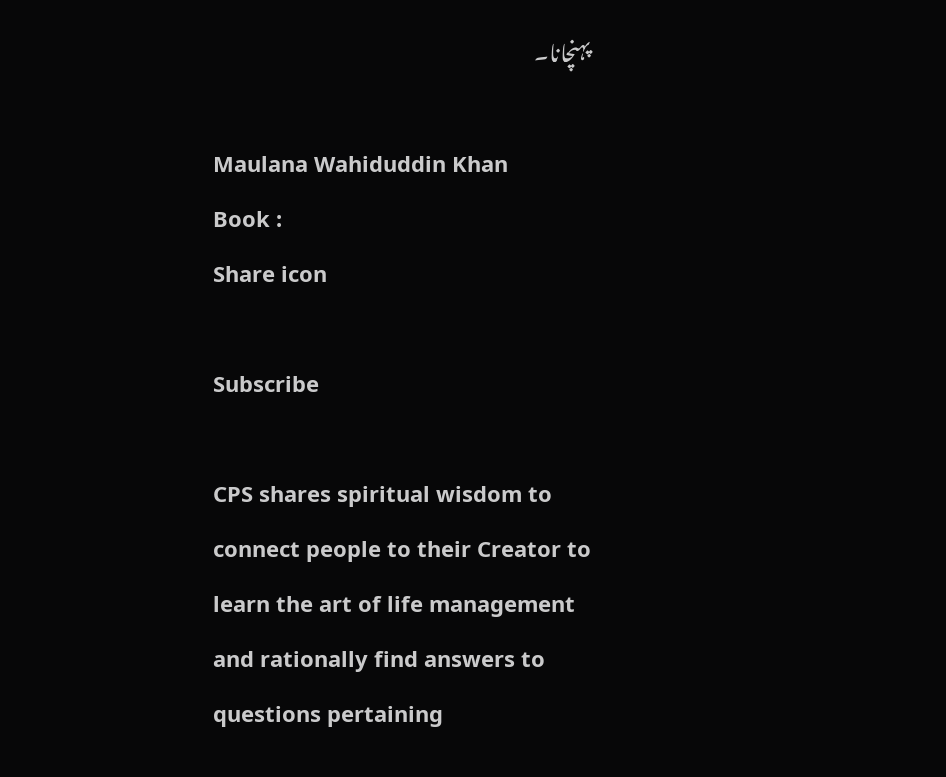پہنچانا۔

Maulana Wahiduddin Khan
Book :
Share icon

Subscribe

CPS shares spiritual wisdom to connect people to their Creator to learn the art of life management and rationally find answers to questions pertaining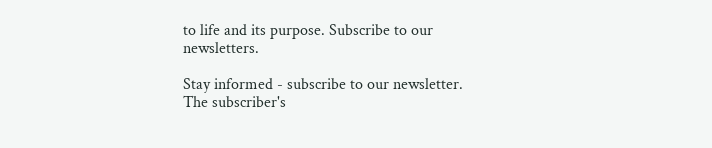to life and its purpose. Subscribe to our newsletters.

Stay informed - subscribe to our newsletter.
The subscriber's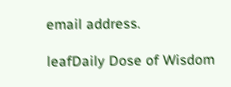email address.

leafDaily Dose of Wisdom